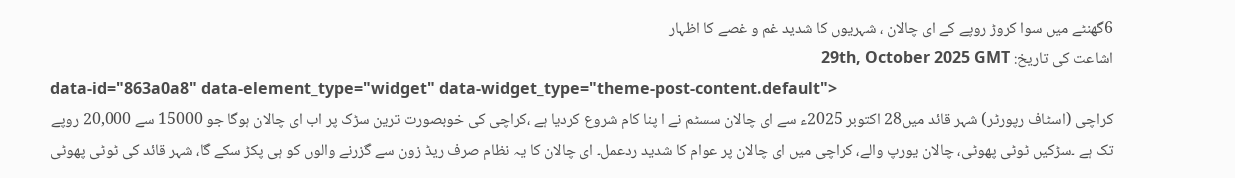6گھنٹے میں سوا کروڑ روپے کے ای چالان ، شہریوں کا شدید غم و غصے کا اظہار
اشاعت کی تاریخ: 29th, October 2025 GMT
data-id="863a0a8" data-element_type="widget" data-widget_type="theme-post-content.default">
کراچی (اسٹاف رپورٹر) شہر قائد میں28 اکتوبر 2025ء سے ای چالان سسٹم نے ا پنا کام شروع کردیا ہے ،کراچی کی خوبصورت ترین سڑک پر اب ای چالان ہوگا جو 15000 سے 20,000 روپے تک ہے ۔سڑکیں ٹوٹی پھوٹی، چالان یورپ والے، کراچی میں ای چالان پر عوام کا شدید ردعمل۔ ای چالان کا یہ نظام صرف ریڈ زون سے گزرنے والوں کو ہی پکڑ سکے گا، شہر قائد کی ٹوٹی پھوٹی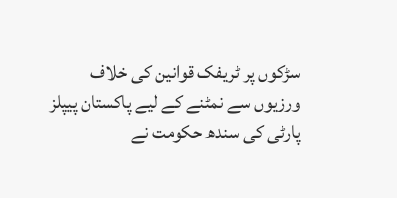سڑکوں پر ٹریفک قوانین کی خلاف ورزیوں سے نمٹنے کے لیے پاکستان پیپلز پارٹی کی سندھ حکومت نے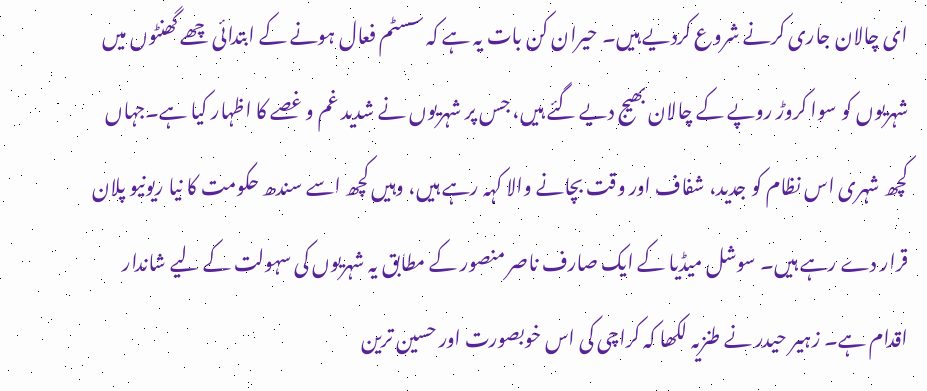ای چالان جاری کرنے شروع کردیے ہیں۔ حیران کن بات یہ ہے کہ سسٹم فعال ہونے کے ابتدائی چھے گھنٹوں میں شہریوں کو سوا کروڑ روپے کے چالان بھیج دیے گئے ہیں، جس پر شہریوں نے شدید غم و غصے کا اظہار کیا ہے۔جہاں کچھ شہری اس نظام کو جدید، شفاف اور وقت بچانے والا کہہ رہے ہیں، وہیں کچھ اسے سندھ حکومت کا نیا ریونیو پلان قرار دے رہے ہیں۔ سوشل میڈیا کے ایک صارف ناصر منصور کے مطابق یہ شہریوں کی سہولت کے لیے شاندار اقدام ہے۔ زہیر حیدر نے طنزیہ لکھا کہ کراچی کی اس خوبصورت اور حسین ترین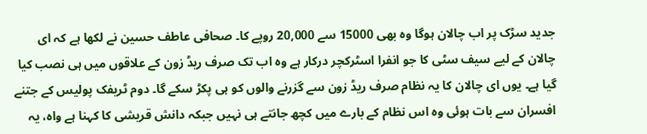جدید سڑک پر اب چالان ہوگا وہ بھی 15000 سے 20,000 روپے کا۔ صحافی عاطف حسین نے لکھا ہے کہ ای چالان کے لیے سیف سٹی کا جو انفرا اسٹرکچر درکار ہے وہ اب تک صرف ریڈ زون کے علاقوں میں ہی نصب کیا گیا ہے۔ یوں ای چالان کا یہ نظام صرف ریڈ زون سے گزرنے والوں کو ہی پکڑ سکے گا۔ دوم ٹریفک پولیس کے جتنے افسران سے بات ہوئی وہ اس نظام کے بارے میں کچھ جانتے ہی نہیں جبکہ دانش قریشی کا کہنا ہے واہ، یہ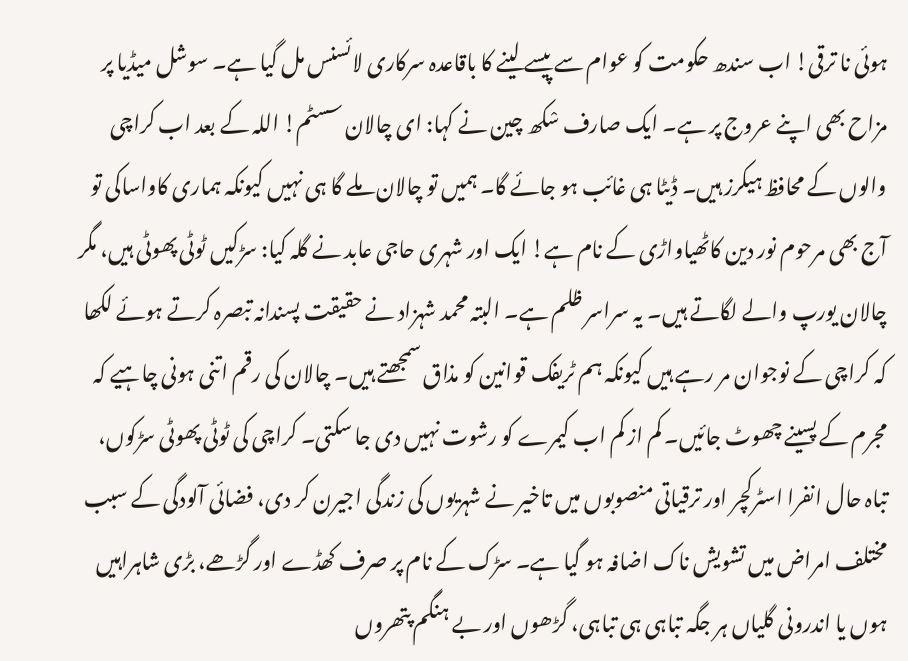ہوئی نا ترقی! اب سندھ حکومت کو عوام سے پیسے لینے کا باقاعدہ سرکاری لائسنس مل گیا ہے۔ سوشل میڈیا پر مزاح بھی اپنے عروج پر ہے۔ ایک صارف سْکھ چین نے کہا: ای چالان سسٹم! اللہ کے بعد اب کراچی والوں کے محافظ ہیکرز ہیں۔ ڈیٹا ہی غائب ہو جائے گا۔ ہمیں تو چالان ملے گا ہی نہیں کیونکہ ہماری کاواساکی تو آج بھی مرحوم نور دین کاٹھیاواڑی کے نام ہے! ایک اور شہری حاجی عابد نے گلہ کیا: سڑکیں ٹوٹی پھوٹی ہیں، مگر چالان یورپ والے لگاتے ہیں۔ یہ سراسر ظلم ہے۔ البتہ محمد شہزاد نے حقیقت پسندانہ تبصرہ کرتے ہوئے لکھا کہ کراچی کے نوجوان مر رہے ہیں کیونکہ ہم ٹریفک قوانین کو مذاق سمجھتے ہیں۔ چالان کی رقم اتنی ہونی چاہیے کہ مجرم کے پسینے چھوٹ جائیں۔ کم از کم اب کیمرے کو رشوت نہیں دی جا سکتی۔ کراچی کی ٹوٹی پھوٹی سڑکوں، تباہ حال انفرا اسٹرکچر اور ترقیاتی منصوبوں میں تاخیر نے شہریوں کی زندگی اجیرن کر دی، فضائی آلودگی کے سبب مختلف امراض میں تشویش ناک اضافہ ہو گیا ہے۔ سڑک کے نام پر صرف کھڈے اور گڑھے، بڑی شاہراہیں ہوں یا اندرونی گلیاں ہر جگہ تباہی ہی تباہی، گڑھوں اور بے ہنگم پتھروں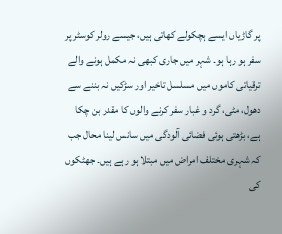پر گاڑیاں ایسے ہچکولے کھاتی ہیں، جیسے رولر کوسٹر پر سفر ہو رہا ہو۔ شہر میں جاری کبھی نہ مکمل ہونے والے ترقیاتی کاموں میں مسلسل تاخیر اور سڑکیں نہ بننے سے دھول، مٹی، گرد و غبار سفر کرنے والوں کا مقدر بن چکا ہے، بڑھتی ہوئی فضائی آلودگی میں سانس لینا محال جب کہ شہری مختلف امراض میں مبتلا ہو رہے ہیں۔ جھٹکوں کی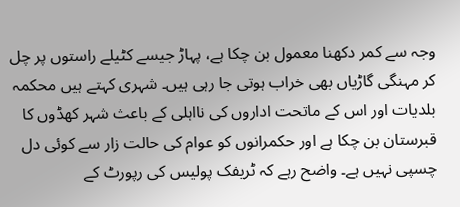وجہ سے کمر دکھنا معمول بن چکا ہے، پہاڑ جیسے کٹیلے راستوں پر چل کر مہنگی گاڑیاں بھی خراب ہوتی جا رہی ہیں۔ شہری کہتے ہیں محکمہ بلدیات اور اس کے ماتحت اداروں کی نااہلی کے باعث شہر کھڈوں کا قبرستان بن چکا ہے اور حکمرانوں کو عوام کی حالت زار سے کوئی دل چسپی نہیں ہے۔ واضح رہے کہ ٹریفک پولیس کی رپورٹ کے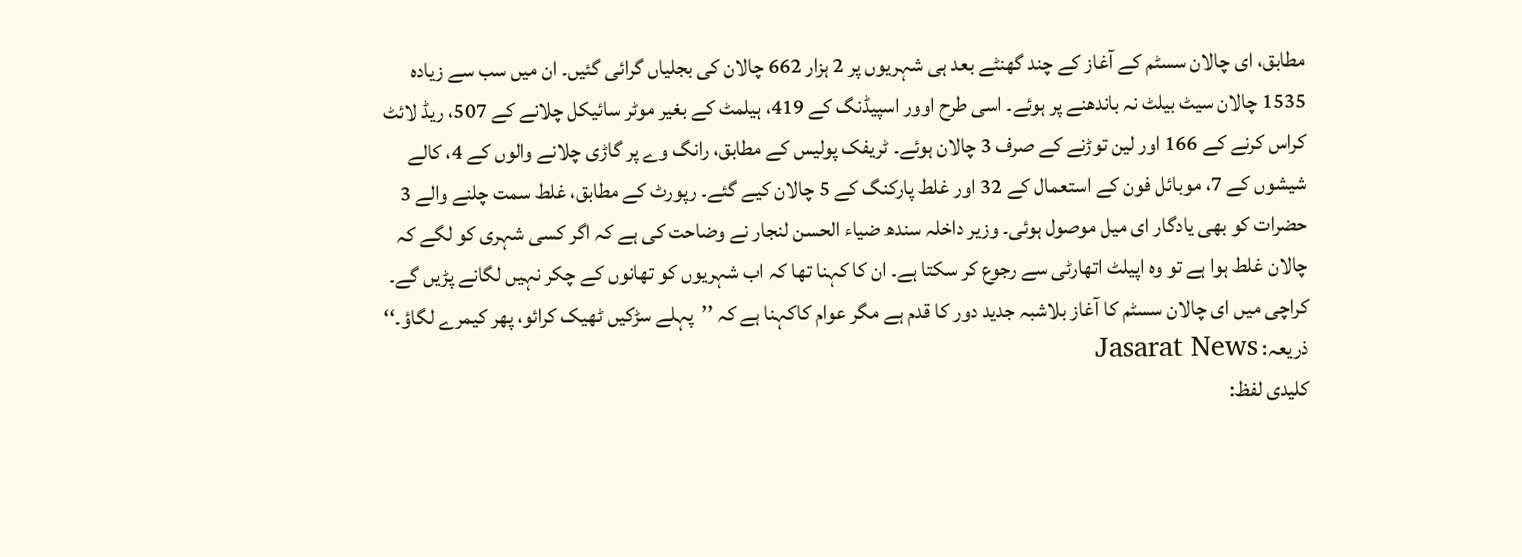مطابق، ای چالان سسٹم کے آغاز کے چند گھنٹے بعد ہی شہریوں پر 2 ہزار 662 چالان کی بجلیاں گرائی گئیں۔ ان میں سب سے زیادہ 1535 چالان سیٹ بیلٹ نہ باندھنے پر ہوئے۔ اسی طرح اوور اسپیڈنگ کے 419، ہیلمٹ کے بغیر موٹر سائیکل چلانے کے 507، ریڈ لائٹ کراس کرنے کے 166 اور لین توڑنے کے صرف 3 چالان ہوئے۔ ٹریفک پولیس کے مطابق، رانگ وے پر گاڑی چلانے والوں کے 4، کالے شیشوں کے 7، موبائل فون کے استعمال کے 32 اور غلط پارکنگ کے 5 چالان کیے گئے۔ رپورٹ کے مطابق، غلط سمت چلنے والے 3 حضرات کو بھی یادگار ای میل موصول ہوئی۔ وزیر داخلہ سندھ ضیاء الحسن لنجار نے وضاحت کی ہے کہ اگر کسی شہری کو لگے کہ چالان غلط ہوا ہے تو وہ اپیلٹ اتھارٹی سے رجوع کر سکتا ہے۔ ان کا کہنا تھا کہ اب شہریوں کو تھانوں کے چکر نہیں لگانے پڑیں گے۔ کراچی میں ای چالان سسٹم کا آغاز بلاشبہ جدید دور کا قدم ہے مگر عوام کاکہنا ہے کہ ’’پہلے سڑکیں ٹھیک کرائو، پھر کیمرے لگاؤ۔‘‘
ذریعہ: Jasarat News
کلیدی لفظ: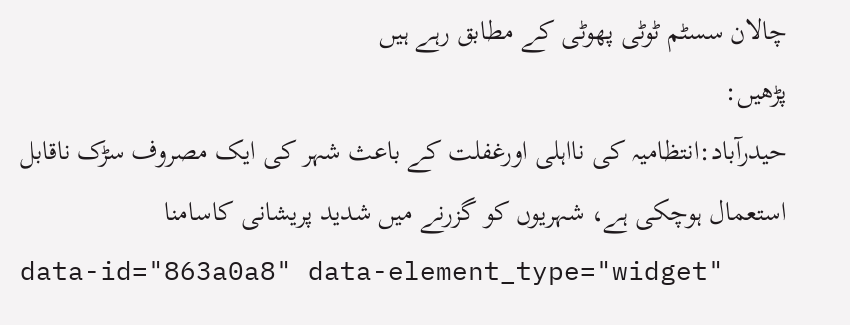چالان سسٹم ٹوٹی پھوٹی کے مطابق رہے ہیں
پڑھیں:
حیدرآباد:انتظامیہ کی نااہلی اورغفلت کے باعث شہر کی ایک مصروف سڑک ناقابل استعمال ہوچکی ہے، شہریوں کو گزرنے میں شدید پریشانی کاسامنا
data-id="863a0a8" data-element_type="widget"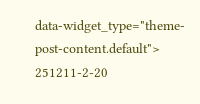data-widget_type="theme-post-content.default">
251211-2-20